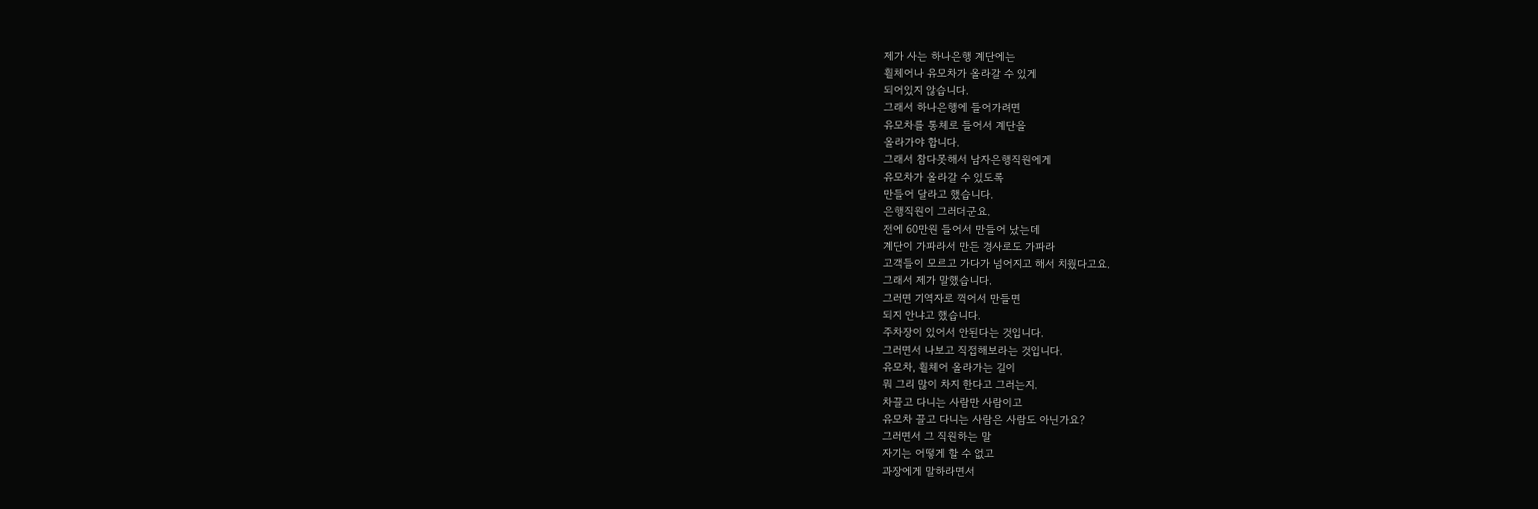제가 사는 하나은행 계단에는
휠체어나 유모차가 올라갈 수 있게
되어있지 않습니다.
그래서 하나은행에 들어가려면
유모차를 통체로 들어서 계단을
올라가야 합니다.
그래서 참다못해서 남자은행직원에게
유모차가 올라갈 수 있도록
만들어 달라고 했습니다.
은행직원이 그러더군요.
전에 60만원 들어서 만들어 났는데
계단이 가파라서 만든 경사로도 가파라
고객들이 모르고 가다가 넘어지고 해서 치웠다고요.
그래서 제가 말했습니다.
그러면 기역자로 꺽어서 만들면
되지 안냐고 했습니다.
주차장이 있어서 안된다는 것입니다.
그러면서 나보고 직접해보라는 것입니다.
유모차, 휠체어 올라가는 길이
뭐 그리 많이 차지 한다고 그러는지.
차끌고 다니는 사람만 사람이고
유모차 끌고 다니는 사람은 사람도 아닌가요?
그러면서 그 직원하는 말
자기는 어떻게 할 수 없고
과장에게 말하라면서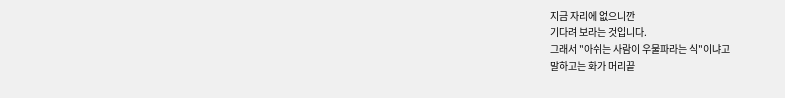지금 자리에 없으니깐
기다려 보라는 것입니다.
그래서 "아쉬는 사람이 우물파라는 식"이냐고
말하고는 화가 머리끝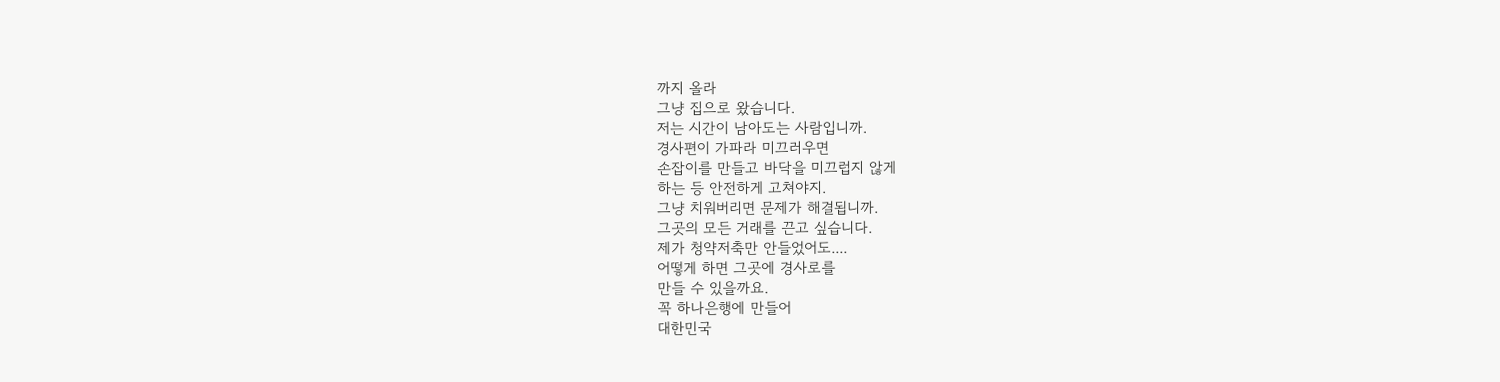까지 올라
그냥 집으로 왔습니다.
저는 시간이 남아도는 사람입니까.
경사편이 가파라 미끄러우면
손잡이를 만들고 바닥을 미끄럽지 않게
하는 등 안전하게 고쳐야지.
그냥 치워버리면 문제가 해결됩니까.
그곳의 모든 거래를 끈고 싶습니다.
제가 청약저축만 안들었어도....
어떻게 하면 그곳에 경사로를
만들 수 있을까요.
꼭 하나은행에 만들어
대한민국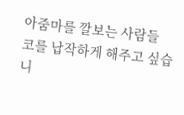아줌마를 깔보는 사람들
코를 납작하게 해주고 싶습니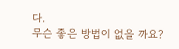다.
무슨 좋은 방법이 없을 까요?